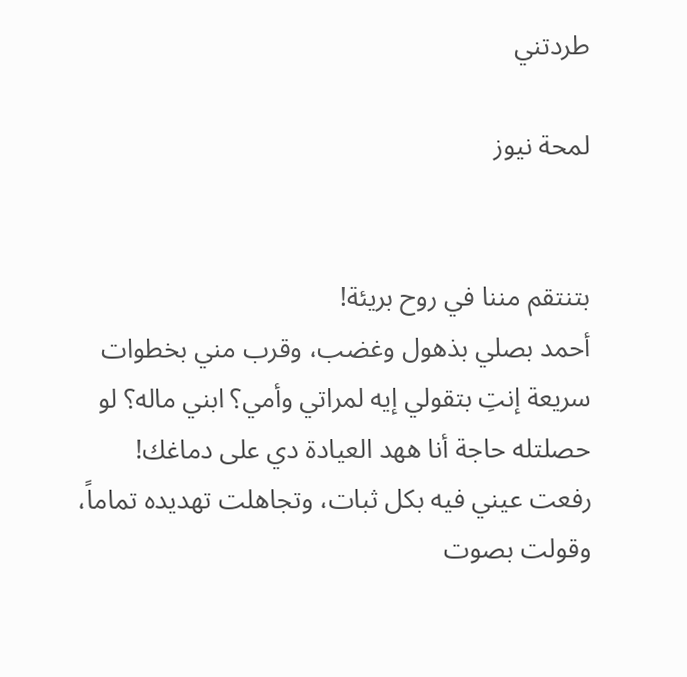طردتني

لمحة نيوز


بتنتقم مننا في روح بريئة!
أحمد بصلي بذهول وغضب، وقرب مني بخطوات سريعة إنتِ بتقولي إيه لمراتي وأمي؟ ابني ماله؟ لو حصلتله حاجة أنا ههد العيادة دي على دماغك!
رفعت عيني فيه بكل ثبات، وتجاهلت تهديده تماماً، وقولت بصوت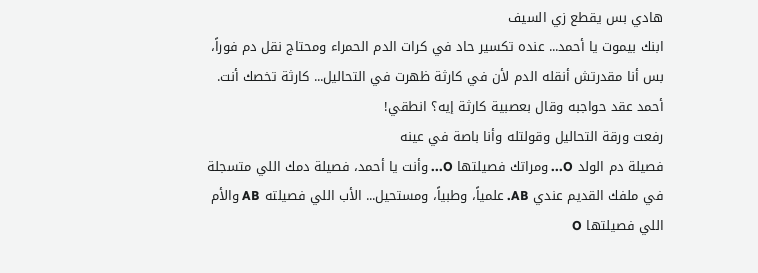هادي بس يقطع زي السيف
ابنك بيموت يا أحمد... عنده تكسير حاد في كرات الدم الحمراء ومحتاج نقل دم فوراً، بس أنا مقدرتش أنقله الدم لأن في كارثة ظهرت في التحاليل... كارثة تخصك أنت.
أحمد عقد حواجبه وقال بعصبية كارثة إيه؟ انطقي!
رفعت ورقة التحاليل وقولتله وأنا باصة في عينه
فصيلة دم الولد O... ومراتك فصيلتها O... وأنت يا أحمد، فصيلة دمك اللي متسجلة في ملفك القديم عندي AB. علمياً، وطبياً، ومستحيل... الأب اللي فصيلته AB والأم اللي فصيلتها O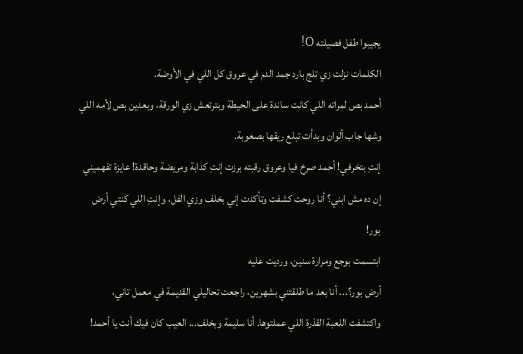يجيبوا طفل فصيلته O!
الكلمات نزلت زي تلج بارد جمد الدم في عروق كل اللي في الأوضة.
أحمد بص لمراته اللي كانت ساندة على الحيطة وبترتعش زي الورقة، وبعدين بص لأمه اللي وشها جاب ألوان وبدأت تبلع ريقها بصعوبة.
إنتِ بتخرفي! أحمد صرخ فيا وعروق رقبته برزت إنتِ كدابة ومريضة وحاقدة! عايزة تفهميني إن ده مش ابني؟ أنا روحت كشفت وتأكدت إني بخلف وزي الفل، وإنتِ اللي كنتي أرض بور!
ابتسمت بوجع ومرارة سنين، ورديت عليه
أرض بور؟... أنا بعد ما طلقتني بشهرين، راجعت تحاليلي القديمة في معمل تاني، واكتشفت اللعبة القذرة اللي عملتوها. أنا سليمة وبخلف... العيب كان فيك أنت يا أحمد!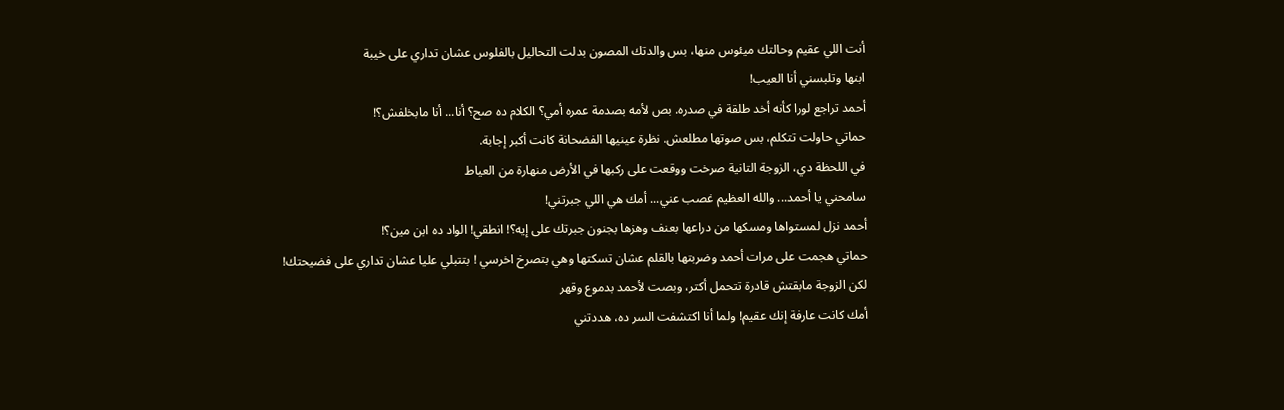أنت اللي عقيم وحالتك ميئوس منها، بس والدتك المصون بدلت التحاليل بالفلوس عشان تداري على خيبة
ابنها وتلبسني أنا العيب!
أحمد تراجع لورا كأنه أخد طلقة في صدره. بص لأمه بصدمة عمره أمي؟ الكلام ده صح؟ أنا... أنا مابخلفش؟!
حماتي حاولت تتكلم، بس صوتها مطلعش. نظرة عينيها الفضحانة كانت أكبر إجابة.
في اللحظة دي، الزوجة التانية صرخت ووقعت على ركبها في الأرض منهارة من العياط
سامحني يا أحمد... والله العظيم غصب عني... أمك هي اللي جبرتني!
أحمد نزل لمستواها ومسكها من دراعها بعنف وهزها بجنون جبرتك على إيه؟! انطقي! الواد ده ابن مين؟!
حماتي هجمت على مرات أحمد وضربتها بالقلم عشان تسكتها وهي بتصرخ اخرسي ! بتتبلي عليا عشان تداري على فضيحتك!
لكن الزوجة مابقتش قادرة تتحمل أكتر، وبصت لأحمد بدموع وقهر
أمك كانت عارفة إنك عقيم! ولما أنا اكتشفت السر ده، هددتني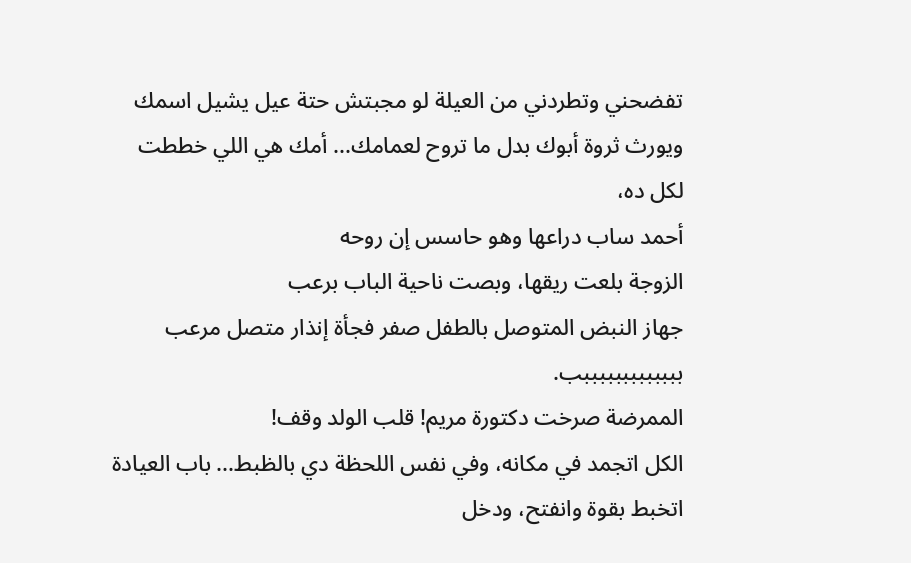تفضحني وتطردني من العيلة لو مجبتش حتة عيل يشيل اسمك ويورث ثروة أبوك بدل ما تروح لعمامك... أمك هي اللي خططت لكل ده،
أحمد ساب دراعها وهو حاسس إن روحه
الزوجة بلعت ريقها، وبصت ناحية الباب برعب
جهاز النبض المتوصل بالطفل صفر فجأة إنذار متصل مرعب بببببببببببببب.
الممرضة صرخت دكتورة مريم! قلب الولد وقف!
الكل اتجمد في مكانه، وفي نفس اللحظة دي بالظبط... باب العيادة اتخبط بقوة وانفتح، ودخل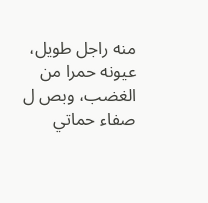منه راجل طويل، عيونه حمرا من الغضب، وبص ل صفاء حماتي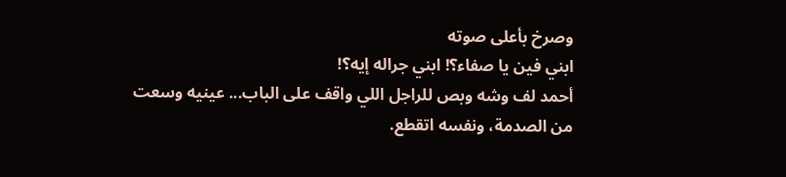وصرخ بأعلى صوته
ابني فين يا صفاء؟! ابني جراله إيه؟!
أحمد لف وشه وبص للراجل اللي واقف على الباب... عينيه وسعت من الصدمة، ونفسه اتقطع.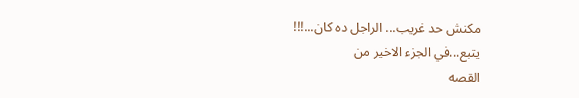مكنش حد غريب... الراجل ده كان...!!!
يتبع...في الجزء الاخير من
القصه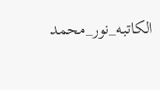الكاتبه_نور_محمد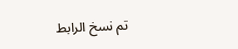تم نسخ الرابط